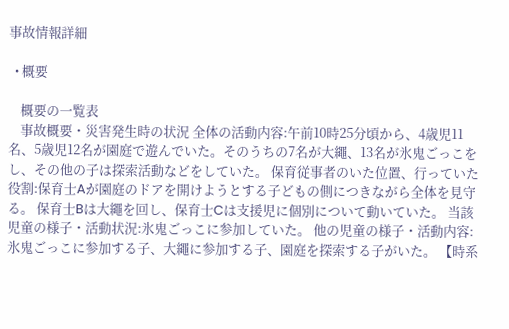事故情報詳細

  • 概要

    概要の一覧表
    事故概要・災害発生時の状況 全体の活動内容:午前10時25分頃から、4歳児11名、5歳児12名が園庭で遊んでいた。そのうちの7名が大繩、13名が氷鬼ごっこをし、その他の子は探索活動などをしていた。 保育従事者のいた位置、行っていた役割:保育士Aが園庭のドアを開けようとする子どもの側につきながら全体を見守る。 保育士Bは大繩を回し、保育士Cは支援児に個別について動いていた。 当該児童の様子・活動状況:氷鬼ごっこに参加していた。 他の児童の様子・活動内容:氷鬼ごっこに参加する子、大繩に参加する子、園庭を探索する子がいた。 【時系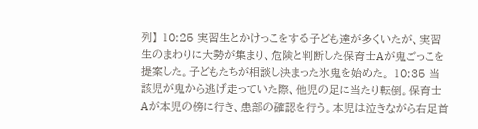列】 10:25 実習生とかけっこをする子ども達が多くいたが、実習生のまわりに大勢が集まり、危険と判断した保育士Aが鬼ごっこを提案した。子どもたちが相談し決まった氷鬼を始めた。 10:35 当該児が鬼から逃げ走っていた際、他児の足に当たり転倒。保育士Aが本児の傍に行き、患部の確認を行う。本児は泣きながら右足首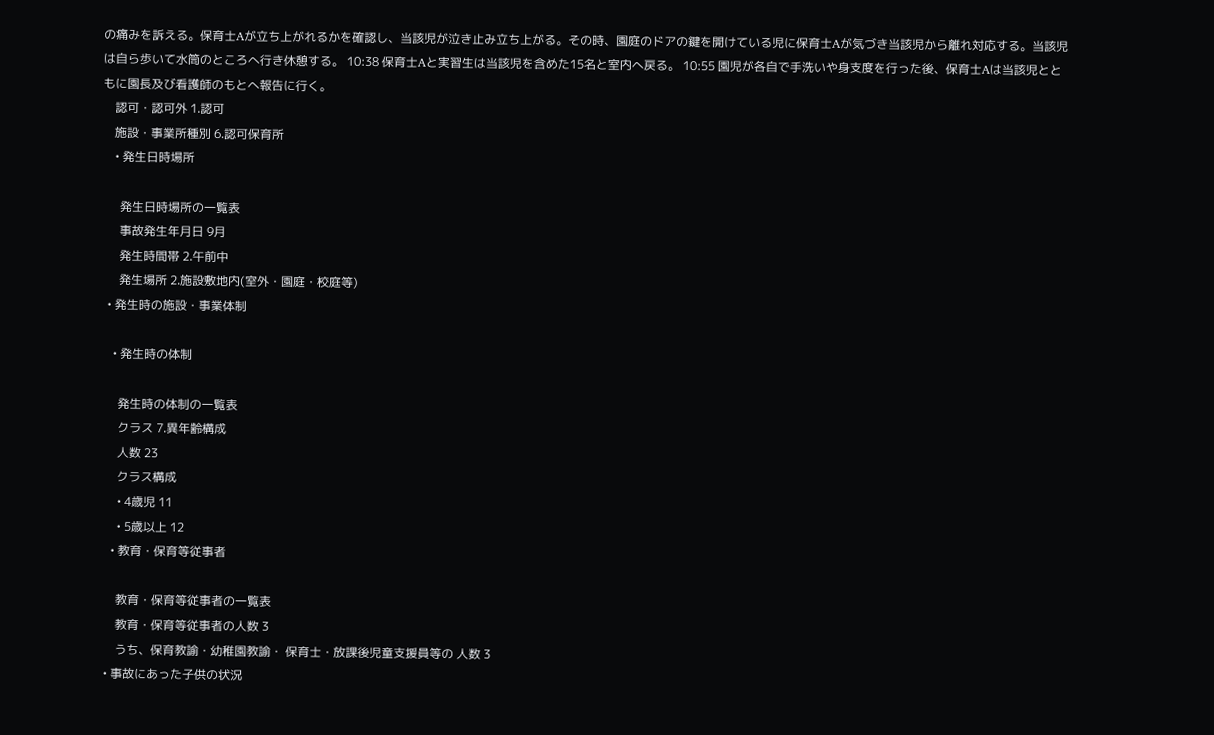の痛みを訴える。保育士Aが立ち上がれるかを確認し、当該児が泣き止み立ち上がる。その時、園庭のドアの鍵を開けている児に保育士Aが気づき当該児から離れ対応する。当該児は自ら歩いて水筒のところへ行き休憩する。 10:38 保育士Aと実習生は当該児を含めた15名と室内へ戻る。 10:55 園児が各自で手洗いや身支度を行った後、保育士Aは当該児とともに園長及び看護師のもとへ報告に行く。
    認可・認可外 1.認可
    施設・事業所種別 6.認可保育所
    • 発生日時場所

      発生日時場所の一覧表
      事故発生年月日 9月
      発生時間帯 2.午前中
      発生場所 2.施設敷地内(室外・園庭・校庭等)
  • 発生時の施設・事業体制

    • 発生時の体制

      発生時の体制の一覧表
      クラス 7.異年齢構成
      人数 23
      クラス構成
      • 4歳児 11
      • 5歳以上 12
    • 教育・保育等従事者

      教育・保育等従事者の一覧表
      教育・保育等従事者の人数 3
      うち、保育教諭・幼稚園教諭・ 保育士・放課後児童支援員等の 人数 3
  • 事故にあった子供の状況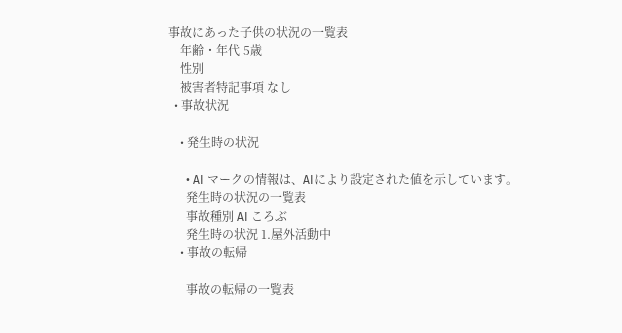事故にあった子供の状況の一覧表
    年齢・年代 5歳
    性別
    被害者特記事項 なし
  • 事故状況

    • 発生時の状況

      • AI マークの情報は、AIにより設定された値を示しています。
      発生時の状況の一覧表
      事故種別 AI ころぶ
      発生時の状況 1.屋外活動中
    • 事故の転帰

      事故の転帰の一覧表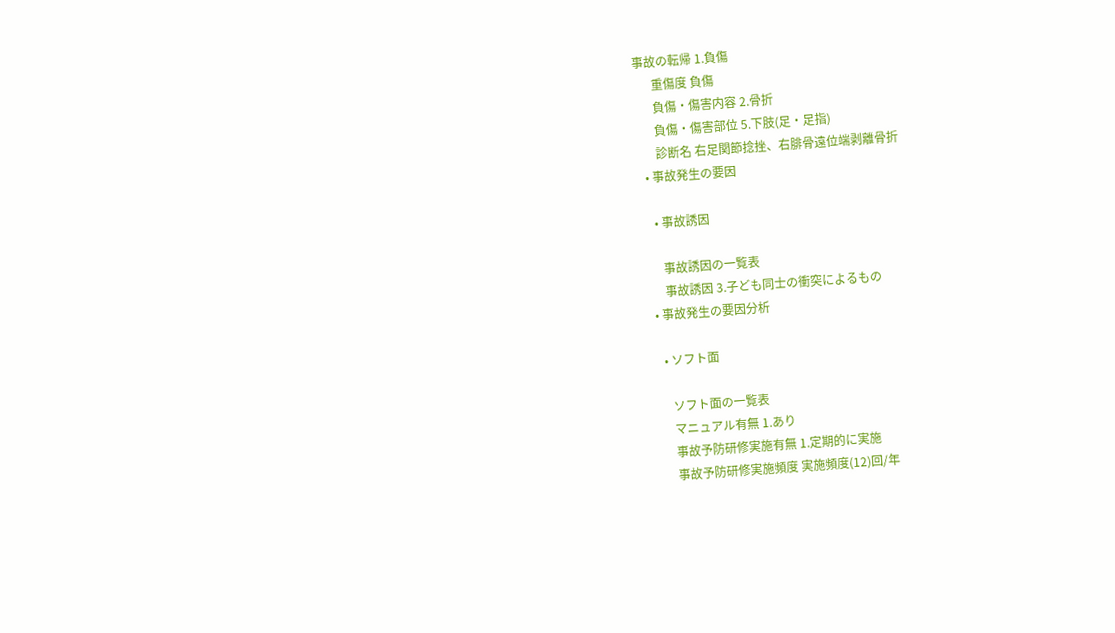事故の転帰 1.負傷
      重傷度 負傷
      負傷・傷害内容 2.骨折
      負傷・傷害部位 5.下肢(足・足指)
      診断名 右足関節捻挫、右腓骨遠位端剥離骨折
  • 事故発生の要因

    • 事故誘因

      事故誘因の一覧表
      事故誘因 3.子ども同士の衝突によるもの
  • 事故発生の要因分析

    • ソフト面

      ソフト面の一覧表
      マニュアル有無 1.あり
      事故予防研修実施有無 1.定期的に実施
      事故予防研修実施頻度 実施頻度(12)回/年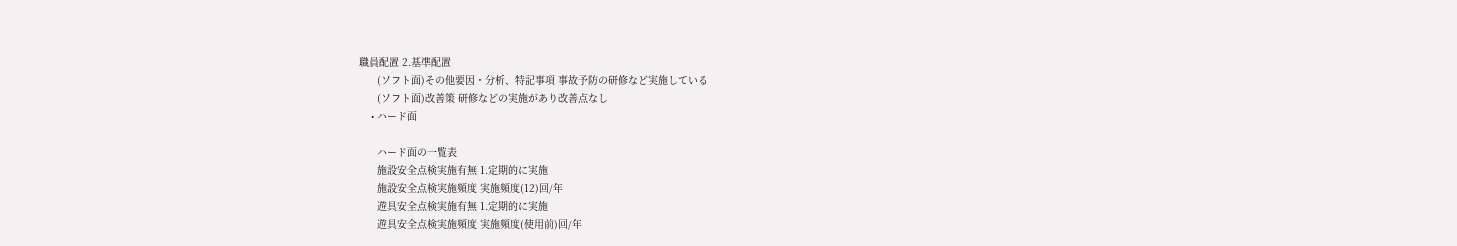職員配置 2.基準配置
      (ソフト面)その他要因・分析、特記事項 事故予防の研修など実施している
      (ソフト面)改善策 研修などの実施があり改善点なし
    • ハード面

      ハード面の一覧表
      施設安全点検実施有無 1.定期的に実施
      施設安全点検実施頻度 実施頻度(12)回/年
      遊具安全点検実施有無 1.定期的に実施
      遊具安全点検実施頻度 実施頻度(使用前)回/年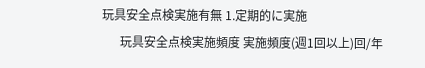玩具安全点検実施有無 1.定期的に実施
      玩具安全点検実施頻度 実施頻度(週1回以上)回/年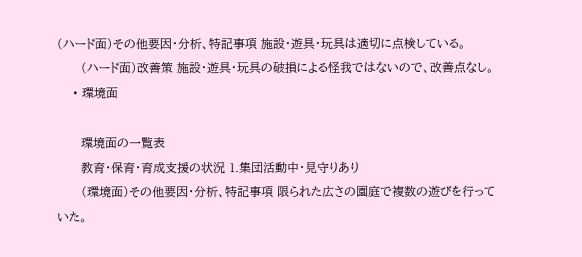(ハード面)その他要因・分析、特記事項 施設・遊具・玩具は適切に点検している。
      (ハード面)改善策 施設・遊具・玩具の破損による怪我ではないので、改善点なし。
    • 環境面

      環境面の一覧表
      教育・保育・育成支援の状況 1.集団活動中・見守りあり
      (環境面)その他要因・分析、特記事項 限られた広さの園庭で複数の遊びを行っていた。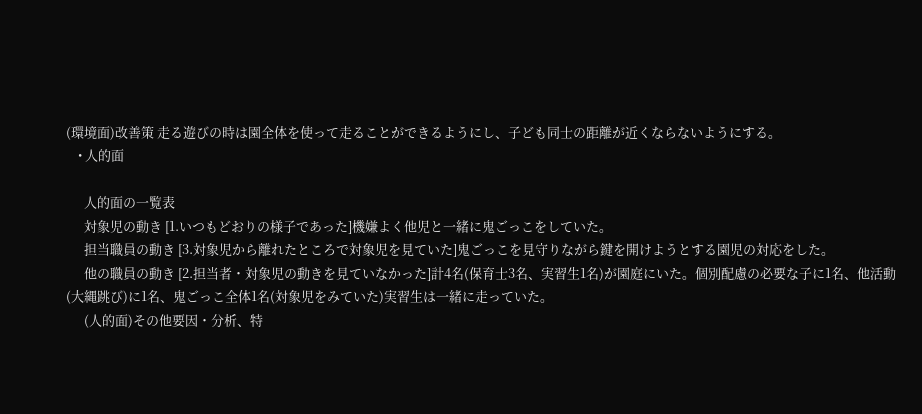(環境面)改善策 走る遊びの時は園全体を使って走ることができるようにし、子ども同士の距離が近くならないようにする。
    • 人的面

      人的面の一覧表
      対象児の動き [1.いつもどおりの様子であった]機嫌よく他児と一緒に鬼ごっこをしていた。
      担当職員の動き [3.対象児から離れたところで対象児を見ていた]鬼ごっこを見守りながら鍵を開けようとする園児の対応をした。
      他の職員の動き [2.担当者・対象児の動きを見ていなかった]計4名(保育士3名、実習生1名)が園庭にいた。個別配慮の必要な子に1名、他活動(大縄跳び)に1名、鬼ごっこ全体1名(対象児をみていた)実習生は一緒に走っていた。
      (人的面)その他要因・分析、特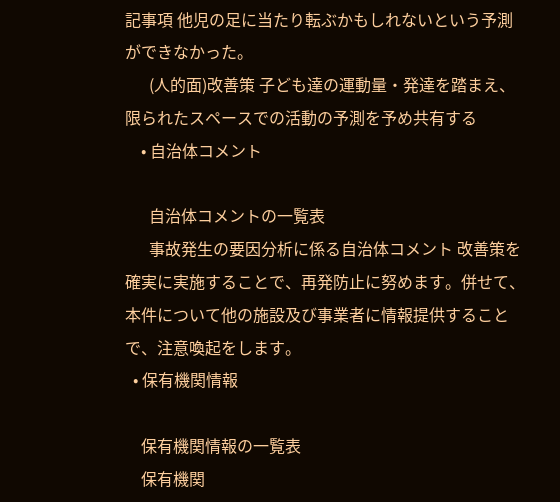記事項 他児の足に当たり転ぶかもしれないという予測ができなかった。
      (人的面)改善策 子ども達の運動量・発達を踏まえ、限られたスペースでの活動の予測を予め共有する
    • 自治体コメント

      自治体コメントの一覧表
      事故発生の要因分析に係る自治体コメント 改善策を確実に実施することで、再発防止に努めます。併せて、本件について他の施設及び事業者に情報提供することで、注意喚起をします。
  • 保有機関情報

    保有機関情報の一覧表
    保有機関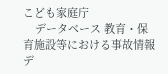こども家庭庁
    データベース 教育・保育施設等における事故情報デ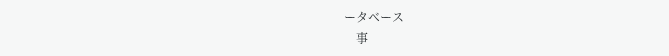ータベース
    事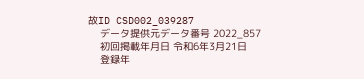故ID CSD002_039287
    データ提供元データ番号 2022_857
    初回掲載年月日 令和6年3月21日
    登録年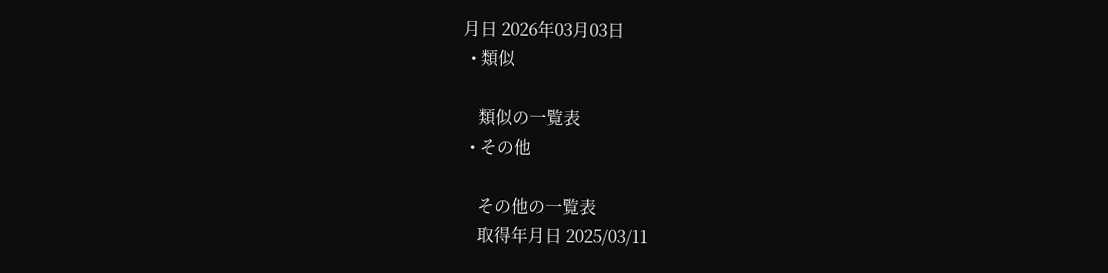月日 2026年03月03日
  • 類似

    類似の一覧表
  • その他

    その他の一覧表
    取得年月日 2025/03/11